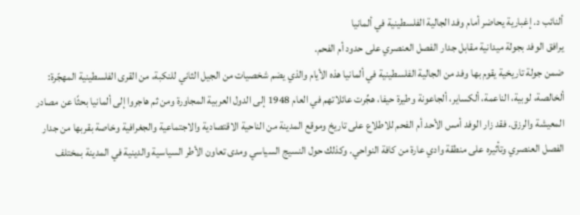ألنائب د. إغبارية يحاضر أمام وفد الجالية الفلسطينية في ألمانيا
يرافق الوفد بجولة ميدانية مقابل جدار الفصل العنصري على حدود أم الفحم.
ضمن جولة تاريخية يقوم بها وفد من الجالية الفلسطينية في ألمانيا هذه الأيام والذي يضم شخصيات من الجيل الثاني للنكبة، من القرى الفلسطينية المهجّرة: ألخالصة، لوبية، الناعمة، ألكساير، ألجاعونة وطيرة حيفا، هجِّرت عائلاتهم في العام 1948 إلى الدول العربية المجاورة ومن ثم هاجروا إلى ألمانيا بحثًا عن مصادر المعيشة والرزق. فقد زار الوفد أمس الأحد أم الفحم للاطلاع على تاريخ وموقع المدينة من الناحية الاقتصادية والاجتماعية والجغرافية وخاصة بقربها من جدار الفصل العنصري وتأثيره على منطقة وادي عارة من كافة النواحي. وكذلك حول النسيج السياسي ومدى تعاون الأطر السياسية والدينية في المدينة بمختلف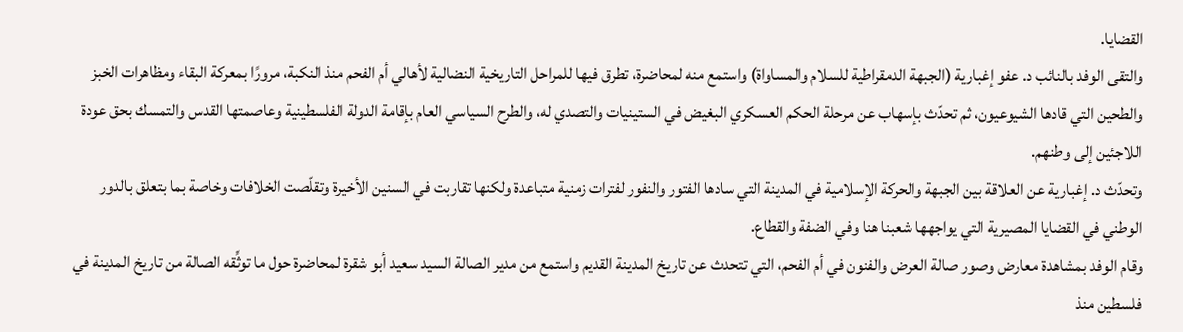القضايا.
والتقى الوفد بالنائب د. عفو إغبارية (الجبهة الدمقراطية للسلام والمساواة) واستمع منه لمحاضرة، تطرق فيها للمراحل التاريخية النضالية لأهالي أم الفحم منذ النكبة، مرورًا بمعركة البقاء ومظاهرات الخبز والطحين التي قادها الشيوعيون، ثم تحدّث بإسهاب عن مرحلة الحكم العسكري البغيض في الستينيات والتصدي له، والطرح السياسي العام بإقامة الدولة الفلسطينية وعاصمتها القدس والتمسك بحق عودة اللاجئين إلى وطنهم.
وتحدّث د. إغبارية عن العلاقة بين الجبهة والحركة الإسلامية في المدينة التي سادها الفتور والنفور لفترات زمنية متباعدة ولكنها تقاربت في السنين الأخيرة وتقلّصت الخلافات وخاصة بما بتعلق بالدور الوطني في القضايا المصيرية التي يواجهها شعبنا هنا وفي الضفة والقطاع.
وقام الوفد بمشاهدة معارض وصور صالة العرض والفنون في أم الفحم، التي تتحدث عن تاريخ المدينة القديم واستمع من مدير الصالة السيد سعيد أبو شقرة لمحاضرة حول ما توثِّقه الصالة من تاريخ المدينة في فلسطين منذ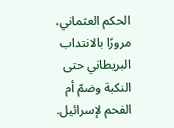الحكم العثماني، مرورًا بالانتداب البريطاني حتى النكبة وضمّ أم الفحم لإسرائيل.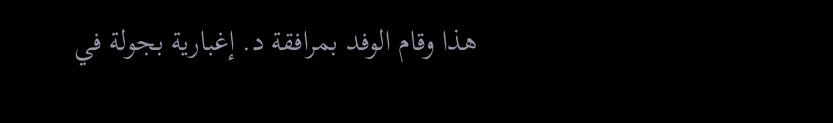هذا وقام الوفد بمرافقة د. إغبارية بجولة في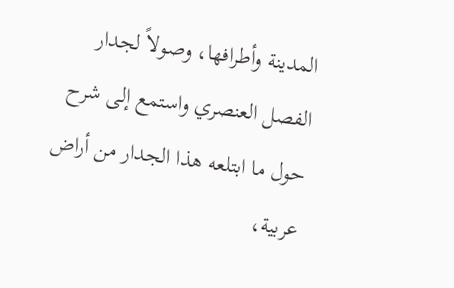المدينة وأطرافها، وصولاً لجدار الفصل العنصري واستمع إلى شرح حول ما ابتلعه هذا الجدار من أراض عربية،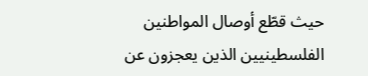حيث قطّع أوصال المواطنين الفلسطينيين الذين يعجزون عن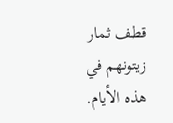قطف ثمار زيتونهم في هذه الأيام.